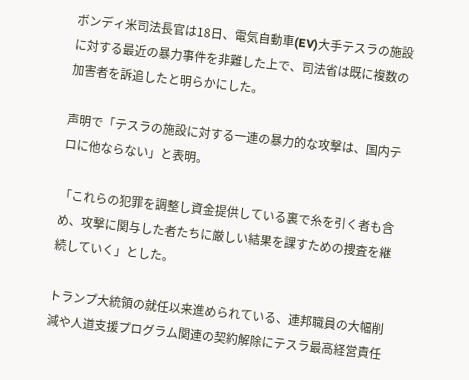ボンディ米司法長官は18日、電気自動車(EV)大手テスラの施設に対する最近の暴力事件を非難した上で、司法省は既に複数の加害者を訴追したと明らかにした。

声明で「テスラの施設に対する一連の暴力的な攻撃は、国内テロに他ならない」と表明。

「これらの犯罪を調整し資金提供している裏で糸を引く者も含め、攻撃に関与した者たちに厳しい結果を課すための捜査を継続していく」とした。

トランプ大統領の就任以来進められている、連邦職員の大幅削減や人道支援プログラム関連の契約解除にテスラ最高経営責任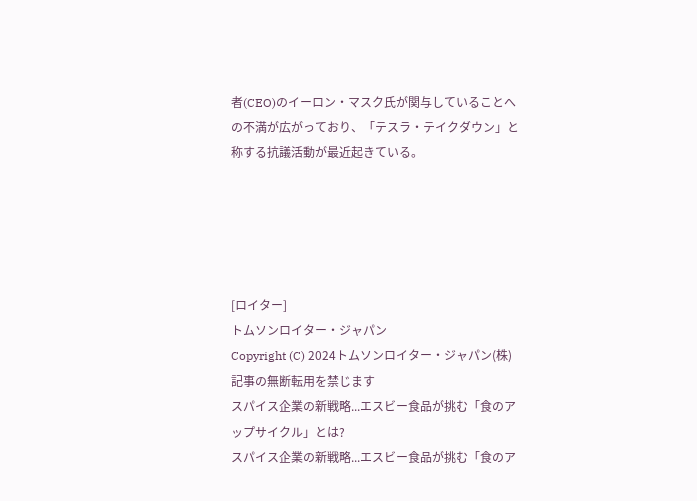者(CEO)のイーロン・マスク氏が関与していることへの不満が広がっており、「テスラ・テイクダウン」と称する抗議活動が最近起きている。





[ロイター]
トムソンロイター・ジャパン
Copyright (C) 2024トムソンロイター・ジャパン(株)記事の無断転用を禁じます
スパイス企業の新戦略...エスビー食品が挑む「食のアップサイクル」とは?
スパイス企業の新戦略...エスビー食品が挑む「食のア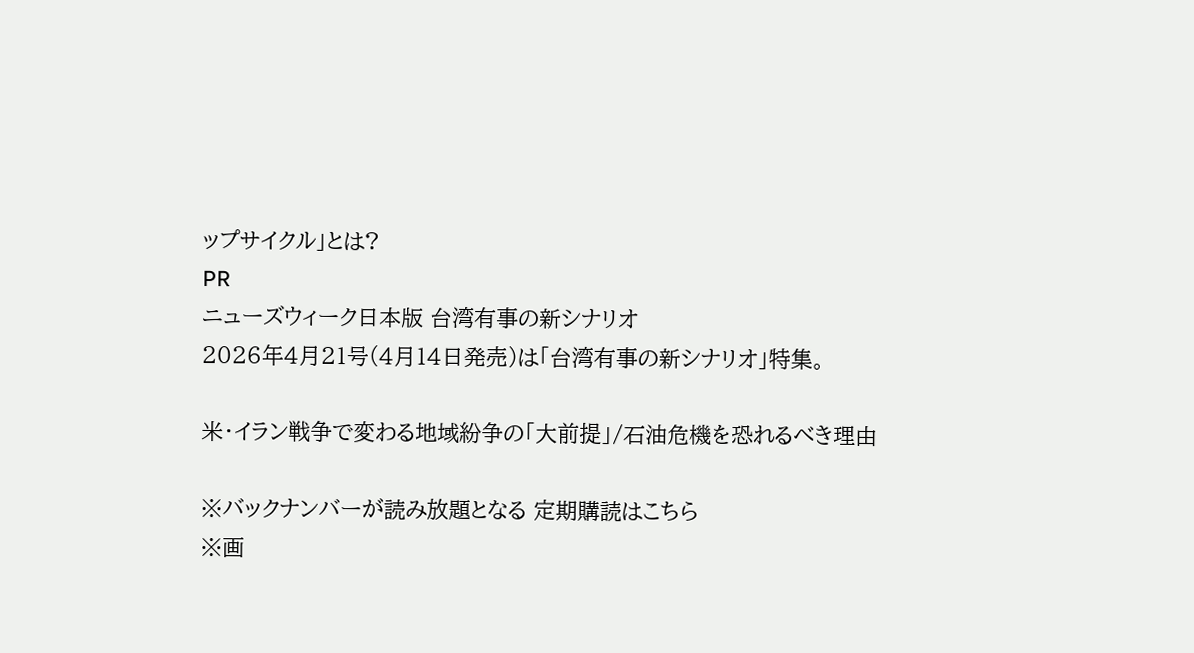ップサイクル」とは?
PR
ニューズウィーク日本版 台湾有事の新シナリオ
2026年4月21号(4月14日発売)は「台湾有事の新シナリオ」特集。

米・イラン戦争で変わる地域紛争の「大前提」/石油危機を恐れるべき理由

※バックナンバーが読み放題となる 定期購読はこちら
※画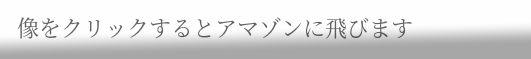像をクリックするとアマゾンに飛びます